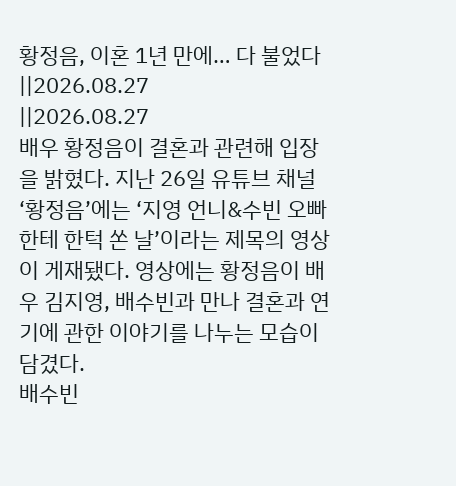황정음, 이혼 1년 만에… 다 불었다
||2026.08.27
||2026.08.27
배우 황정음이 결혼과 관련해 입장을 밝혔다. 지난 26일 유튜브 채널 ‘황정음’에는 ‘지영 언니&수빈 오빠한테 한턱 쏜 날’이라는 제목의 영상이 게재됐다. 영상에는 황정음이 배우 김지영, 배수빈과 만나 결혼과 연기에 관한 이야기를 나누는 모습이 담겼다.
배수빈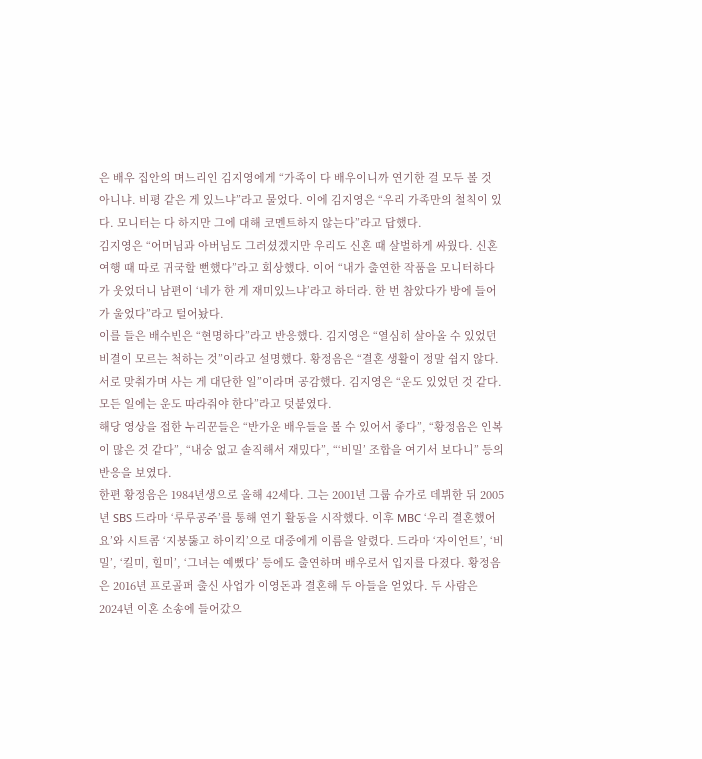은 배우 집안의 며느리인 김지영에게 “가족이 다 배우이니까 연기한 걸 모두 볼 것 아니냐. 비평 같은 게 있느냐”라고 물었다. 이에 김지영은 “우리 가족만의 철칙이 있다. 모니터는 다 하지만 그에 대해 코멘트하지 않는다”라고 답했다.
김지영은 “어머님과 아버님도 그러셨겠지만 우리도 신혼 때 살벌하게 싸웠다. 신혼여행 때 따로 귀국할 뻔했다”라고 회상했다. 이어 “내가 출연한 작품을 모니터하다가 웃었더니 남편이 ‘네가 한 게 재미있느냐’라고 하더라. 한 번 참았다가 방에 들어가 울었다”라고 털어놨다.
이를 들은 배수빈은 “현명하다”라고 반응했다. 김지영은 “열심히 살아올 수 있었던 비결이 모르는 척하는 것”이라고 설명했다. 황정음은 “결혼 생활이 정말 쉽지 않다. 서로 맞춰가며 사는 게 대단한 일”이라며 공감했다. 김지영은 “운도 있었던 것 같다. 모든 일에는 운도 따라줘야 한다”라고 덧붙였다.
해당 영상을 접한 누리꾼들은 “반가운 배우들을 볼 수 있어서 좋다”, “황정음은 인복이 많은 것 같다”, “내숭 없고 솔직해서 재밌다”, “‘비밀’ 조합을 여기서 보다니” 등의 반응을 보였다.
한편 황정음은 1984년생으로 올해 42세다. 그는 2001년 그룹 슈가로 데뷔한 뒤 2005년 SBS 드라마 ‘루루공주’를 통해 연기 활동을 시작했다. 이후 MBC ‘우리 결혼했어요’와 시트콤 ‘지붕뚫고 하이킥’으로 대중에게 이름을 알렸다. 드라마 ‘자이언트’, ‘비밀’, ‘킬미, 힐미’, ‘그녀는 예뻤다’ 등에도 출연하며 배우로서 입지를 다졌다. 황정음은 2016년 프로골퍼 출신 사업가 이영돈과 결혼해 두 아들을 얻었다. 두 사람은 2024년 이혼 소송에 들어갔으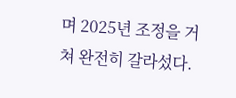며 2025년 조정을 거쳐 완전히 갈라섰다.